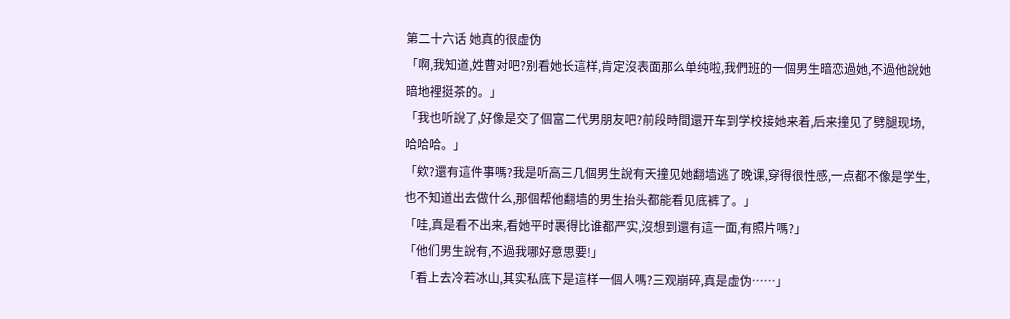第二十六话 她真的很虚伪
「啊,我知道,姓曹对吧?别看她长這样,肯定沒表面那么单纯啦,我們班的一個男生暗恋過她,不過他說她暗地裡挺茶的。」
「我也听說了,好像是交了個富二代男朋友吧?前段時間還开车到学校接她来着,后来撞见了劈腿现场,哈哈哈。」
「欸?還有這件事嗎?我是听高三几個男生說有天撞见她翻墙逃了晚课,穿得很性感,一点都不像是学生,也不知道出去做什么,那個帮他翻墙的男生抬头都能看见底裤了。」
「哇,真是看不出来,看她平时裹得比谁都严实,沒想到還有這一面,有照片嗎?」
「他们男生說有,不過我哪好意思要!」
「看上去冷若冰山,其实私底下是這样一個人嗎?三观崩碎,真是虚伪……」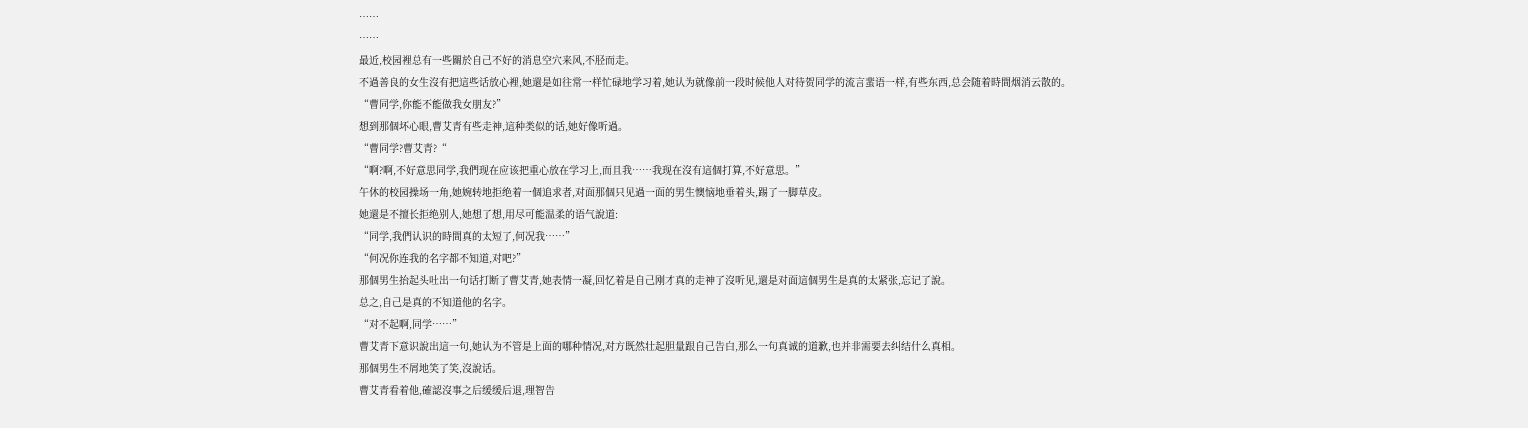……
……
最近,校园裡总有一些關於自己不好的消息空穴来风,不胫而走。
不過善良的女生沒有把這些话放心裡,她還是如往常一样忙碌地学习着,她认为就像前一段时候他人对待贺同学的流言蜚语一样,有些东西,总会随着時間烟消云散的。
“曹同学,你能不能做我女朋友?”
想到那個坏心眼,曹艾青有些走神,這种类似的话,她好像听過。
“曹同学?曹艾青?“
“啊?啊,不好意思同学,我們现在应该把重心放在学习上,而且我……我现在沒有這個打算,不好意思。”
午休的校园操场一角,她婉转地拒绝着一個追求者,对面那個只见過一面的男生懊恼地垂着头,踢了一脚草皮。
她還是不擅长拒绝别人,她想了想,用尽可能温柔的语气說道:
“同学,我們认识的時間真的太短了,何况我……”
“何况你连我的名字都不知道,对吧?”
那個男生抬起头吐出一句话打断了曹艾青,她表情一凝,回忆着是自己刚才真的走神了沒听见,還是对面這個男生是真的太紧张,忘记了說。
总之,自己是真的不知道他的名字。
“对不起啊,同学……”
曹艾青下意识說出這一句,她认为不管是上面的哪种情况,对方既然壮起胆量跟自己告白,那么一句真诚的道歉,也并非需要去纠结什么真相。
那個男生不屑地笑了笑,沒說话。
曹艾青看着他,確認沒事之后缓缓后退,理智告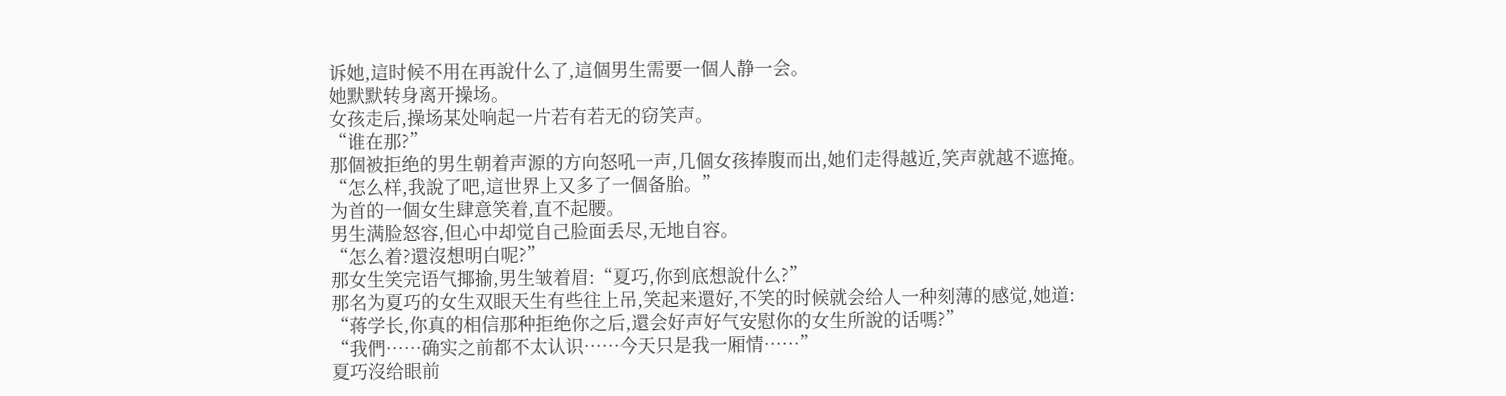诉她,這时候不用在再說什么了,這個男生需要一個人静一会。
她默默转身离开操场。
女孩走后,操场某处响起一片若有若无的窃笑声。
“谁在那?”
那個被拒绝的男生朝着声源的方向怒吼一声,几個女孩捧腹而出,她们走得越近,笑声就越不遮掩。
“怎么样,我說了吧,這世界上又多了一個备胎。”
为首的一個女生肆意笑着,直不起腰。
男生满脸怒容,但心中却觉自己脸面丢尽,无地自容。
“怎么着?還沒想明白呢?”
那女生笑完语气揶揄,男生皱着眉:“夏巧,你到底想說什么?”
那名为夏巧的女生双眼天生有些往上吊,笑起来還好,不笑的时候就会给人一种刻薄的感觉,她道:
“蒋学长,你真的相信那种拒绝你之后,還会好声好气安慰你的女生所說的话嗎?”
“我們……确实之前都不太认识……今天只是我一厢情……”
夏巧沒给眼前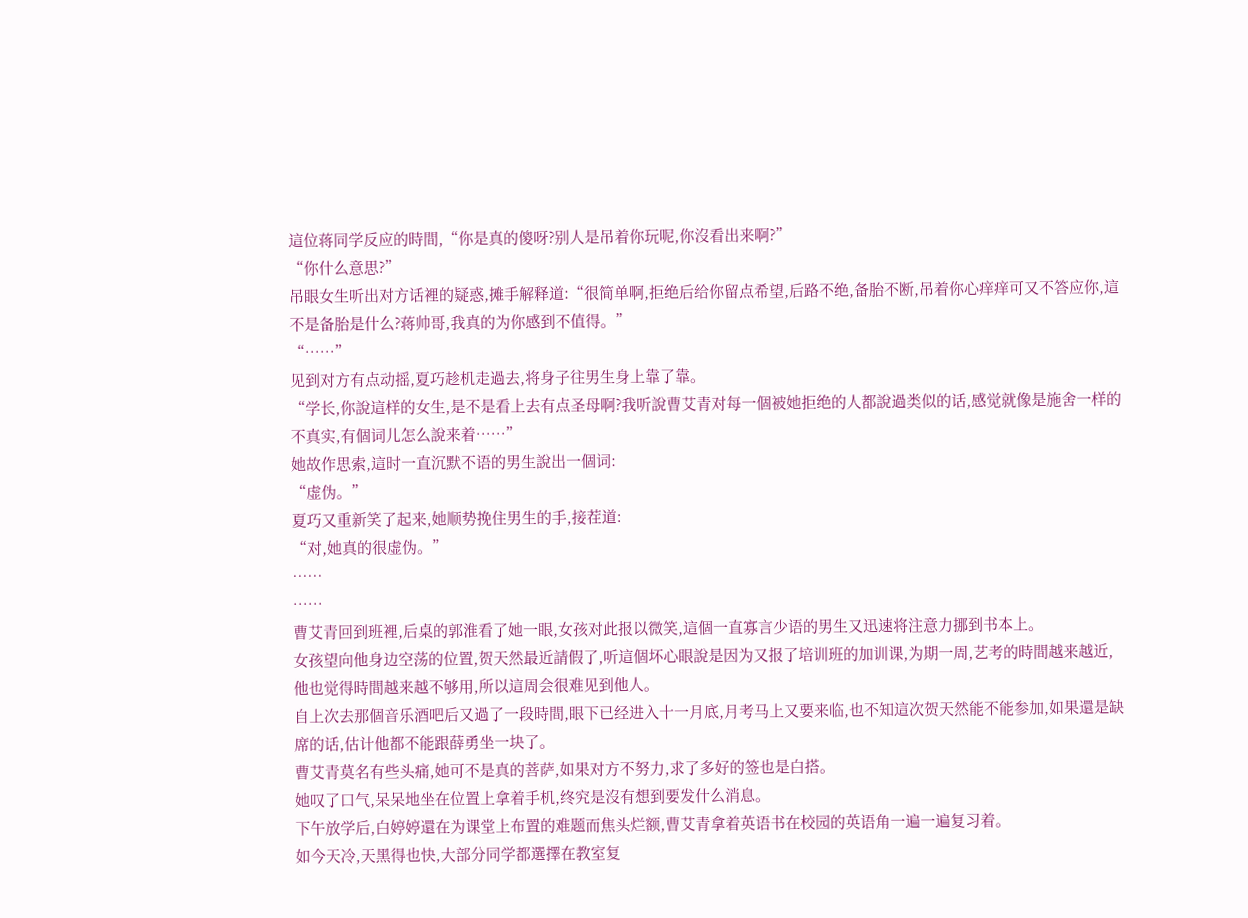這位蒋同学反应的時間,“你是真的傻呀?别人是吊着你玩呢,你沒看出来啊?”
“你什么意思?”
吊眼女生听出对方话裡的疑惑,摊手解释道:“很简单啊,拒绝后给你留点希望,后路不绝,备胎不断,吊着你心痒痒可又不答应你,這不是备胎是什么?蒋帅哥,我真的为你感到不值得。”
“……”
见到对方有点动摇,夏巧趁机走過去,将身子往男生身上靠了靠。
“学长,你說這样的女生,是不是看上去有点圣母啊?我听說曹艾青对每一個被她拒绝的人都說過类似的话,感觉就像是施舍一样的不真实,有個词儿怎么說来着……”
她故作思索,這时一直沉默不语的男生說出一個词:
“虚伪。”
夏巧又重新笑了起来,她顺势挽住男生的手,接茬道:
“对,她真的很虚伪。”
……
……
曹艾青回到班裡,后桌的郭淮看了她一眼,女孩对此报以微笑,這個一直寡言少语的男生又迅速将注意力挪到书本上。
女孩望向他身边空荡的位置,贺天然最近請假了,听這個坏心眼說是因为又报了培训班的加训课,为期一周,艺考的時間越来越近,他也觉得時間越来越不够用,所以這周会很难见到他人。
自上次去那個音乐酒吧后又過了一段時間,眼下已经进入十一月底,月考马上又要来临,也不知這次贺天然能不能参加,如果還是缺席的话,估计他都不能跟薛勇坐一块了。
曹艾青莫名有些头痛,她可不是真的菩萨,如果对方不努力,求了多好的签也是白搭。
她叹了口气,呆呆地坐在位置上拿着手机,终究是沒有想到要发什么消息。
下午放学后,白婷婷還在为课堂上布置的难题而焦头烂额,曹艾青拿着英语书在校园的英语角一遍一遍复习着。
如今天冷,天黑得也快,大部分同学都選擇在教室复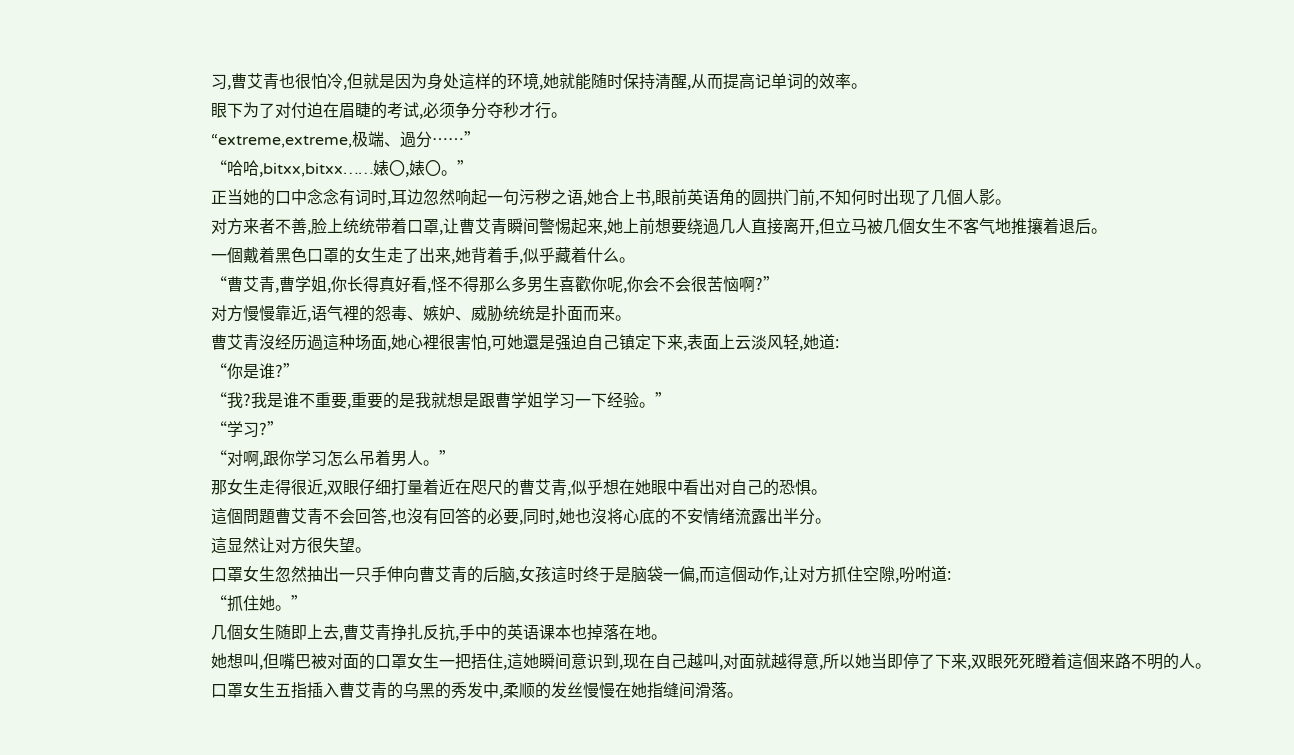习,曹艾青也很怕冷,但就是因为身处這样的环境,她就能随时保持清醒,从而提高记单词的效率。
眼下为了对付迫在眉睫的考试,必须争分夺秒才行。
“extreme,extreme,极端、過分……”
“哈哈,bitxx,bitxx……婊〇,婊〇。”
正当她的口中念念有词时,耳边忽然响起一句污秽之语,她合上书,眼前英语角的圆拱门前,不知何时出现了几個人影。
对方来者不善,脸上统统带着口罩,让曹艾青瞬间警惕起来,她上前想要绕過几人直接离开,但立马被几個女生不客气地推攘着退后。
一個戴着黑色口罩的女生走了出来,她背着手,似乎藏着什么。
“曹艾青,曹学姐,你长得真好看,怪不得那么多男生喜歡你呢,你会不会很苦恼啊?”
对方慢慢靠近,语气裡的怨毒、嫉妒、威胁统统是扑面而来。
曹艾青沒经历過這种场面,她心裡很害怕,可她還是强迫自己镇定下来,表面上云淡风轻,她道:
“你是谁?”
“我?我是谁不重要,重要的是我就想是跟曹学姐学习一下经验。”
“学习?”
“对啊,跟你学习怎么吊着男人。”
那女生走得很近,双眼仔细打量着近在咫尺的曹艾青,似乎想在她眼中看出对自己的恐惧。
這個問題曹艾青不会回答,也沒有回答的必要,同时,她也沒将心底的不安情绪流露出半分。
這显然让对方很失望。
口罩女生忽然抽出一只手伸向曹艾青的后脑,女孩這时终于是脑袋一偏,而這個动作,让对方抓住空隙,吩咐道:
“抓住她。”
几個女生随即上去,曹艾青挣扎反抗,手中的英语课本也掉落在地。
她想叫,但嘴巴被对面的口罩女生一把捂住,這她瞬间意识到,现在自己越叫,对面就越得意,所以她当即停了下来,双眼死死瞪着這個来路不明的人。
口罩女生五指插入曹艾青的乌黑的秀发中,柔顺的发丝慢慢在她指缝间滑落。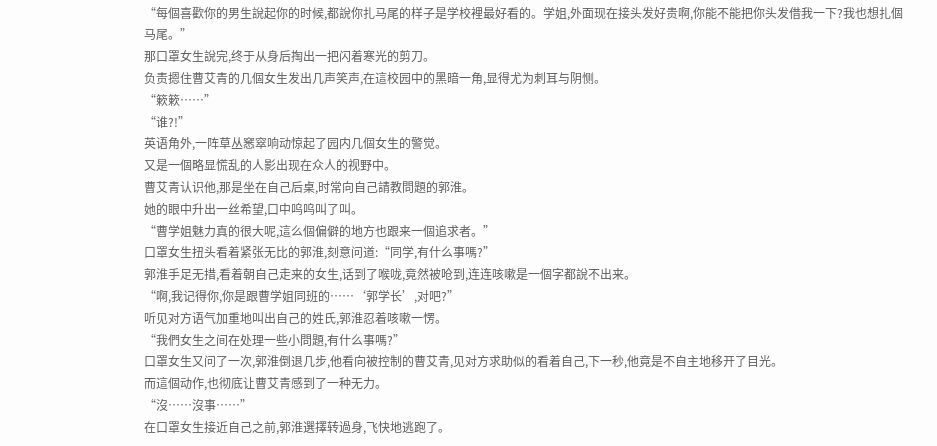“每個喜歡你的男生說起你的时候,都說你扎马尾的样子是学校裡最好看的。学姐,外面现在接头发好贵啊,你能不能把你头发借我一下?我也想扎個马尾。”
那口罩女生說完,终于从身后掏出一把闪着寒光的剪刀。
负责摁住曹艾青的几個女生发出几声笑声,在這校园中的黑暗一角,显得尤为刺耳与阴恻。
“簌簌……”
“谁?!”
英语角外,一阵草丛窸窣响动惊起了园内几個女生的警觉。
又是一個略显慌乱的人影出现在众人的视野中。
曹艾青认识他,那是坐在自己后桌,时常向自己請教問題的郭淮。
她的眼中升出一丝希望,口中呜呜叫了叫。
“曹学姐魅力真的很大呢,這么個偏僻的地方也跟来一個追求者。”
口罩女生扭头看着紧张无比的郭淮,刻意问道:“同学,有什么事嗎?”
郭淮手足无措,看着朝自己走来的女生,话到了喉咙,竟然被呛到,连连咳嗽是一個字都說不出来。
“啊,我记得你,你是跟曹学姐同班的……‘郭学长’,对吧?”
听见对方语气加重地叫出自己的姓氏,郭淮忍着咳嗽一愣。
“我們女生之间在处理一些小問題,有什么事嗎?”
口罩女生又问了一次,郭淮倒退几步,他看向被控制的曹艾青,见对方求助似的看着自己,下一秒,他竟是不自主地移开了目光。
而這個动作,也彻底让曹艾青感到了一种无力。
“沒……沒事……”
在口罩女生接近自己之前,郭淮選擇转過身,飞快地逃跑了。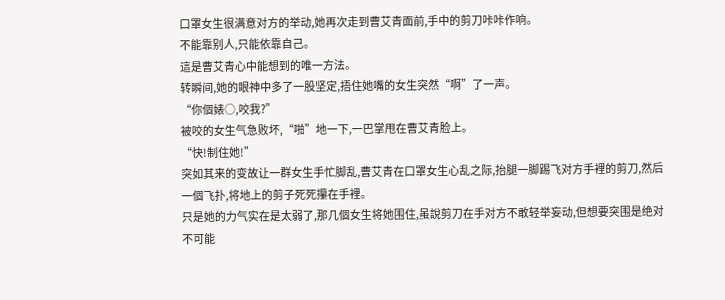口罩女生很满意对方的举动,她再次走到曹艾青面前,手中的剪刀咔咔作响。
不能靠别人,只能依靠自己。
這是曹艾青心中能想到的唯一方法。
转瞬间,她的眼神中多了一股坚定,捂住她嘴的女生突然“啊”了一声。
“你個婊○,咬我?”
被咬的女生气急败坏,“啪”地一下,一巴掌甩在曹艾青脸上。
“快!制住她!”
突如其来的变故让一群女生手忙脚乱,曹艾青在口罩女生心乱之际,抬腿一脚踢飞对方手裡的剪刀,然后一個飞扑,将地上的剪子死死攥在手裡。
只是她的力气实在是太弱了,那几個女生将她围住,虽說剪刀在手对方不敢轻举妄动,但想要突围是绝对不可能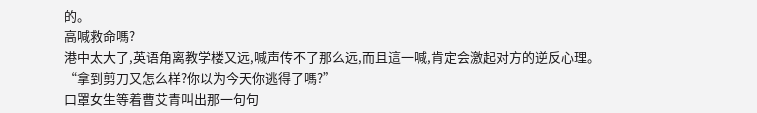的。
高喊救命嗎?
港中太大了,英语角离教学楼又远,喊声传不了那么远,而且這一喊,肯定会激起对方的逆反心理。
“拿到剪刀又怎么样?你以为今天你逃得了嗎?”
口罩女生等着曹艾青叫出那一句句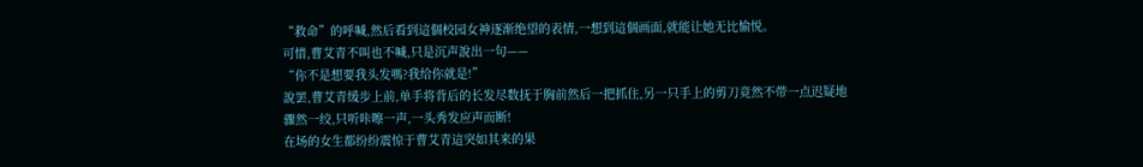“救命”的呼喊,然后看到這個校园女神逐渐绝望的表情,一想到這個画面,就能让她无比愉悦。
可惜,曹艾青不叫也不喊,只是沉声說出一句——
“你不是想要我头发嗎?我给你就是!”
說罢,曹艾青缓步上前,单手将背后的长发尽数抚于胸前然后一把抓住,另一只手上的剪刀竟然不带一点迟疑地骤然一绞,只听咔嚓一声,一头秀发应声而断!
在场的女生都纷纷震惊于曹艾青這突如其来的果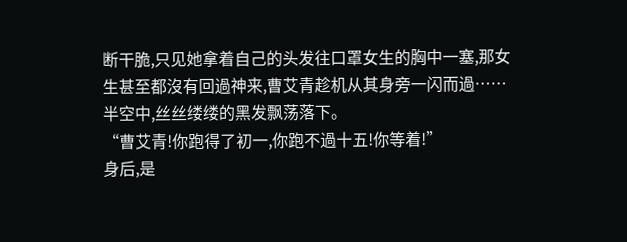断干脆,只见她拿着自己的头发往口罩女生的胸中一塞,那女生甚至都沒有回過神来,曹艾青趁机从其身旁一闪而過……
半空中,丝丝缕缕的黑发飘荡落下。
“曹艾青!你跑得了初一,你跑不過十五!你等着!”
身后,是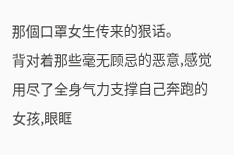那個口罩女生传来的狠话。
背对着那些毫无顾忌的恶意,感觉用尽了全身气力支撑自己奔跑的女孩,眼眶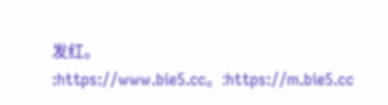发红。
:https://www.bie5.cc。:https://m.bie5.cc